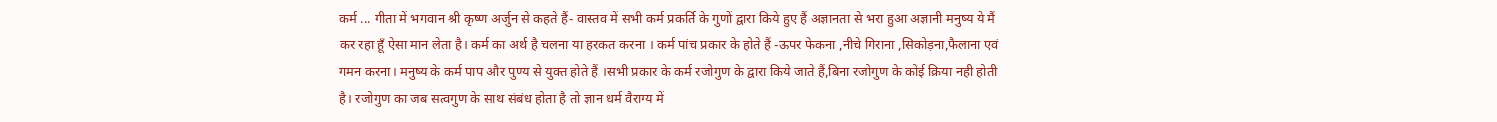कर्म ... गीता में भगवान श्री कृष्ण अर्जुन से कहते हैं- वास्तव में सभी कर्म प्रकर्ति के गुणों द्वारा किये हुए हैं अज्ञानता से भरा हुआ अज्ञानी मनुष्य ये मैं कर रहा हूँ ऐसा मान लेता है। कर्म का अर्थ है चलना या हरकत करना । कर्म पांच प्रकार के होते हैं -ऊपर फेकना ,नीचे गिराना ,सिकोड़ना,फैलाना एवं गमन करना। मनुष्य के कर्म पाप और पुण्य से युक्त होते हैं ।सभी प्रकार के कर्म रजोगुण के द्वारा किये जाते हैं,बिना रजोगुण के कोई क्रिया नही होती है। रजोगुण का जब सत्वगुण के साथ संबंध होता है तो ज्ञान धर्म वैराग्य में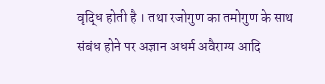वृद्धि होती है । तथा रजोगुण का तमोगुण के साथ संबंध होने पर अज्ञान अधर्म अवैराग्य आदि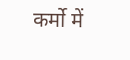कर्मो में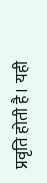प्रवृति होती है। यही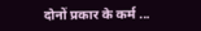दोनों प्रकार के कर्म ...